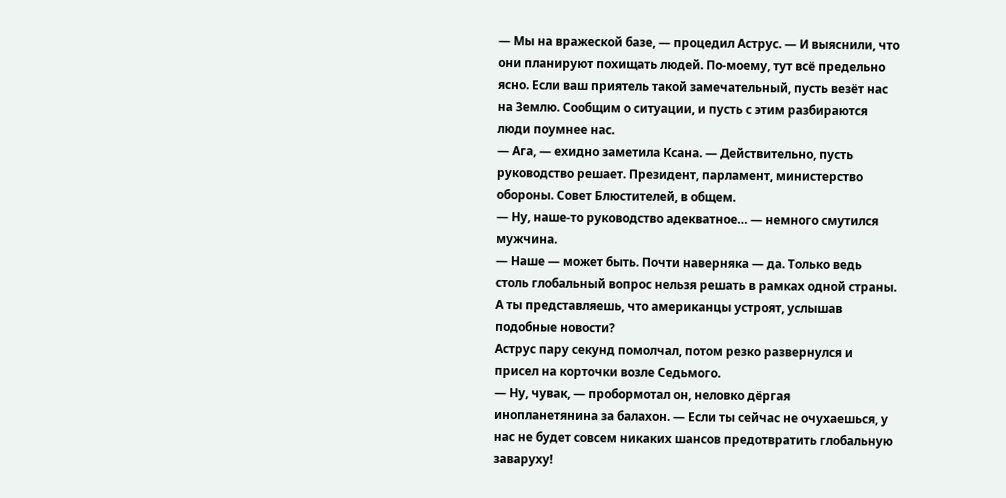— Мы на вражеской базе, — процедил Аструс. — И выяснили, что они планируют похищать людей. По-моему, тут всё предельно ясно. Если ваш приятель такой замечательный, пусть везёт нас на Землю. Сообщим о ситуации, и пусть с этим разбираются люди поумнее нас.
— Ага, — ехидно заметила Ксана. — Действительно, пусть руководство решает. Президент, парламент, министерство обороны. Совет Блюстителей, в общем.
— Ну, наше-то руководство адекватное… — немного смутился мужчина.
— Наше — может быть. Почти наверняка — да. Только ведь столь глобальный вопрос нельзя решать в рамках одной страны. А ты представляешь, что американцы устроят, услышав подобные новости?
Аструс пару секунд помолчал, потом резко развернулся и присел на корточки возле Седьмого.
— Ну, чувак, — пробормотал он, неловко дёргая инопланетянина за балахон. — Если ты сейчас не очухаешься, у нас не будет совсем никаких шансов предотвратить глобальную заваруху!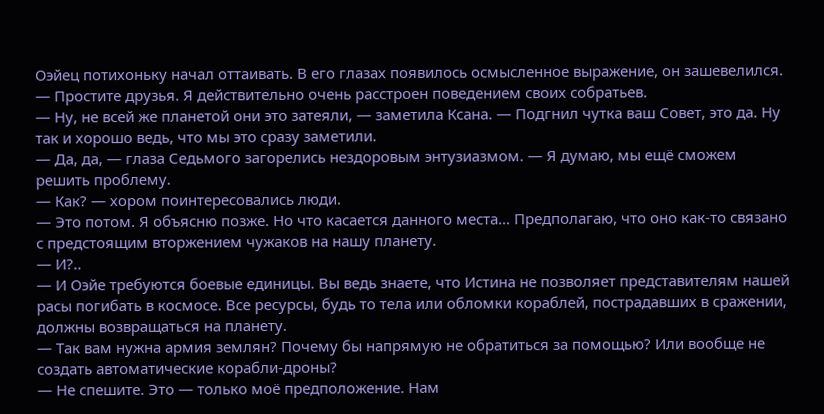Оэйец потихоньку начал оттаивать. В его глазах появилось осмысленное выражение, он зашевелился.
— Простите друзья. Я действительно очень расстроен поведением своих собратьев.
— Ну, не всей же планетой они это затеяли, — заметила Ксана. — Подгнил чутка ваш Совет, это да. Ну так и хорошо ведь, что мы это сразу заметили.
— Да, да, — глаза Седьмого загорелись нездоровым энтузиазмом. — Я думаю, мы ещё сможем решить проблему.
— Как? — хором поинтересовались люди.
— Это потом. Я объясню позже. Но что касается данного места… Предполагаю, что оно как-то связано с предстоящим вторжением чужаков на нашу планету.
— И?..
— И Оэйе требуются боевые единицы. Вы ведь знаете, что Истина не позволяет представителям нашей расы погибать в космосе. Все ресурсы, будь то тела или обломки кораблей, пострадавших в сражении, должны возвращаться на планету.
— Так вам нужна армия землян? Почему бы напрямую не обратиться за помощью? Или вообще не создать автоматические корабли-дроны?
— Не спешите. Это — только моё предположение. Нам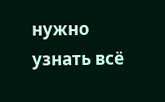нужно узнать всё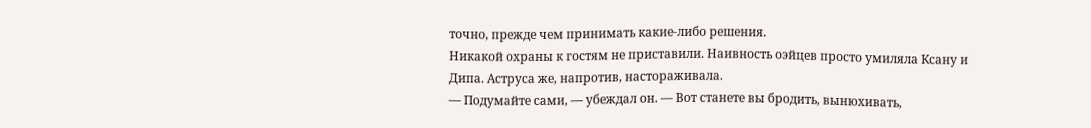точно, прежде чем принимать какие-либо решения.
Никакой охраны к гостям не приставили. Наивность оэйцев просто умиляла Ксану и Дипа. Аструса же, напротив, настораживала.
— Подумайте сами, — убеждал он. — Вот станете вы бродить, вынюхивать,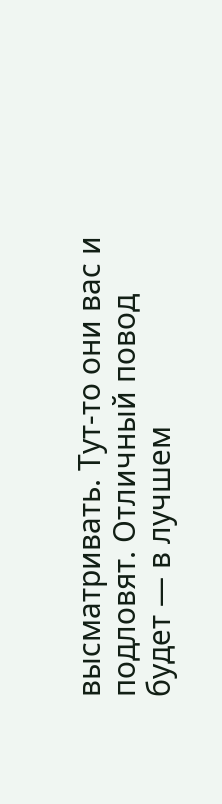высматривать. Тут-то они вас и подловят. Отличный повод будет — в лучшем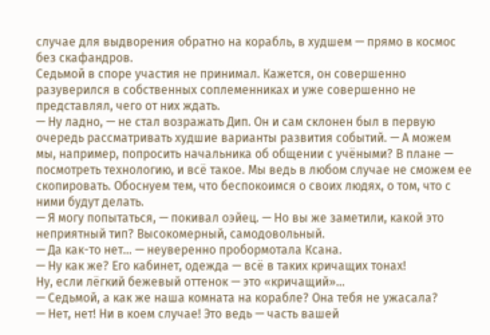случае для выдворения обратно на корабль, в худшем — прямо в космос без скафандров.
Седьмой в споре участия не принимал. Кажется, он совершенно разуверился в собственных соплеменниках и уже совершенно не представлял, чего от них ждать.
— Ну ладно, — не стал возражать Дип. Он и сам склонен был в первую очередь рассматривать худшие варианты развития событий. — А можем мы, например, попросить начальника об общении с учёными? В плане — посмотреть технологию, и всё такое. Мы ведь в любом случае не сможем ее скопировать. Обоснуем тем, что беспокоимся о своих людях, о том, что с ними будут делать.
— Я могу попытаться, — покивал оэйец. — Но вы же заметили, какой это неприятный тип? Высокомерный, самодовольный.
— Да как-то нет… — неуверенно пробормотала Ксана.
— Ну как же? Его кабинет, одежда — всё в таких кричащих тонах!
Ну, если лёгкий бежевый оттенок — это «кричащий»…
— Седьмой, а как же наша комната на корабле? Она тебя не ужасала?
— Нет, нет! Ни в коем случае! Это ведь — часть вашей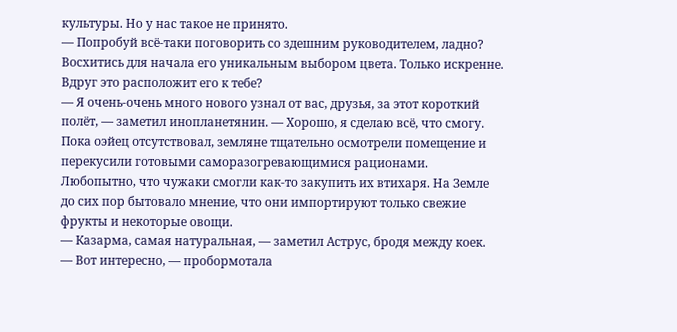культуры. Но у нас такое не принято.
— Попробуй всё-таки поговорить со здешним руководителем, ладно? Восхитись для начала его уникальным выбором цвета. Только искренне. Вдруг это расположит его к тебе?
— Я очень-очень много нового узнал от вас, друзья, за этот короткий полёт, — заметил инопланетянин. — Хорошо, я сделаю всё, что смогу.
Пока оэйец отсутствовал, земляне тщательно осмотрели помещение и перекусили готовыми саморазогревающимися рационами. Любопытно, что чужаки смогли как-то закупить их втихаря. На Земле до сих пор бытовало мнение, что они импортируют только свежие фрукты и некоторые овощи.
— Казарма, самая натуральная, — заметил Аструс, бродя между коек.
— Вот интересно, — пробормотала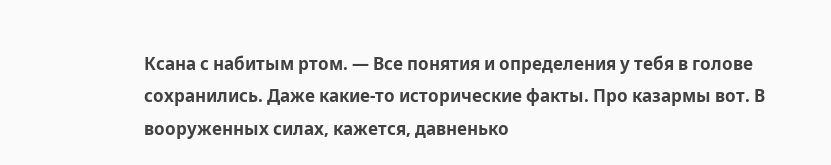Ксана с набитым ртом. — Все понятия и определения у тебя в голове сохранились. Даже какие-то исторические факты. Про казармы вот. В вооруженных силах, кажется, давненько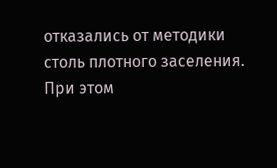отказались от методики столь плотного заселения. При этом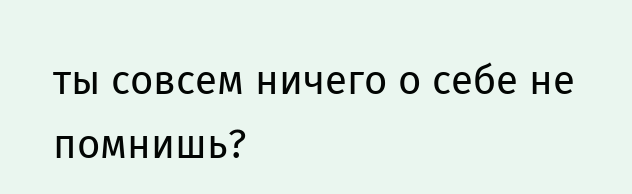ты совсем ничего о себе не помнишь?